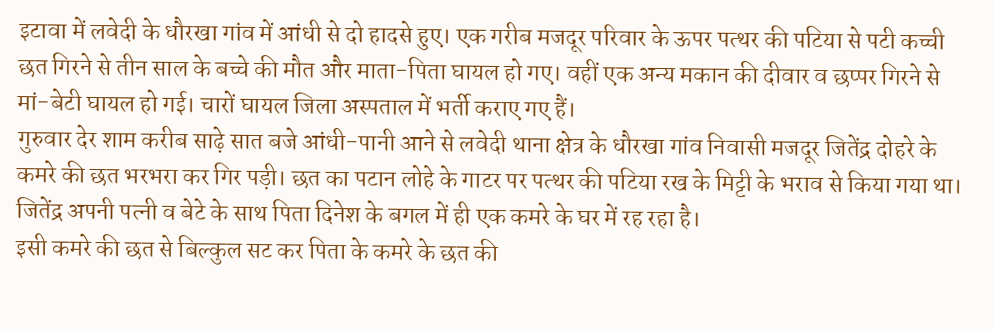इटावा में लवेदी के धौरखा गांव में आंधी से दो हादसे हुए। एक गरीब मजदूर परिवार के ऊपर पत्थर की पटिया से पटी कच्ची छत गिरने से तीन साल के बच्चे की मौत और माता-पिता घायल हो गए। वहीं एक अन्य मकान की दीवार व छप्पर गिरने से मां-बेटी घायल हो गई। चारों घायल जिला अस्पताल में भर्ती कराए गए हैं।
गुरुवार देर शाम करीब साढ़े सात बजे आंधी-पानी आने से लवेदी थाना क्षेत्र के धौरखा गांव निवासी मजदूर जितेंद्र दोहरे के कमरे की छत भरभरा कर गिर पड़ी। छत का पटान लोहे के गाटर पर पत्थर की पटिया रख के मिट्टी के भराव से किया गया था। जितेंद्र अपनी पत्नी व बेटे के साथ पिता दिनेश के बगल में ही एक कमरे के घर में रह रहा है।
इसी कमरे की छत से बिल्कुल सट कर पिता के कमरे के छत की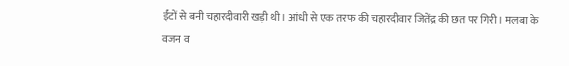ईंटों से बनी चहारदीवारी खड़ी थी। आंधी से एक तरफ की चहारदीवार जितेंद्र की छत पर गिरी। मलबा के वजन व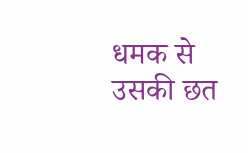धमक से उसकी छत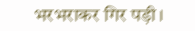भरभराकर गिर पड़ी।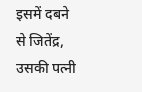इसमें दबने से जितेंद्र, उसकी पत्नी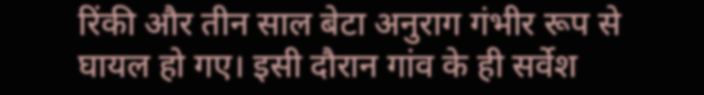रिंकी और तीन साल बेटा अनुराग गंभीर रूप से घायल हो गए। इसी दौरान गांव के ही सर्वेश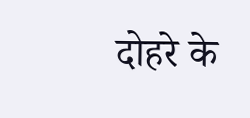दोहरे के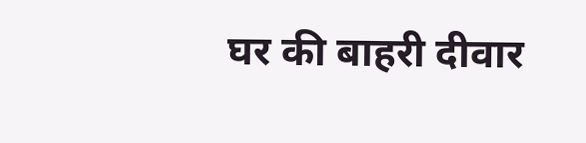घर की बाहरी दीवार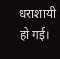धराशायी हो गई।